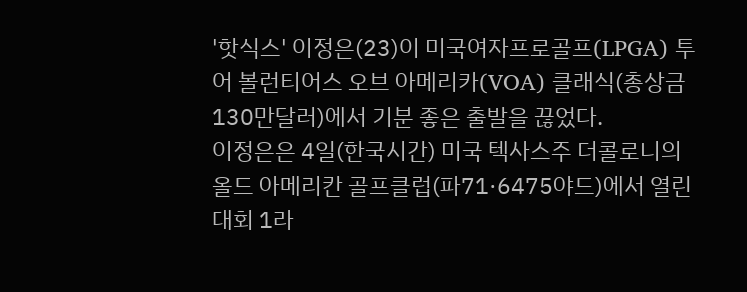'핫식스' 이정은(23)이 미국여자프로골프(LPGA) 투어 볼런티어스 오브 아메리카(VOA) 클래식(총상금 130만달러)에서 기분 좋은 출발을 끊었다.
이정은은 4일(한국시간) 미국 텍사스주 더콜로니의 올드 아메리칸 골프클럽(파71·6475야드)에서 열린 대회 1라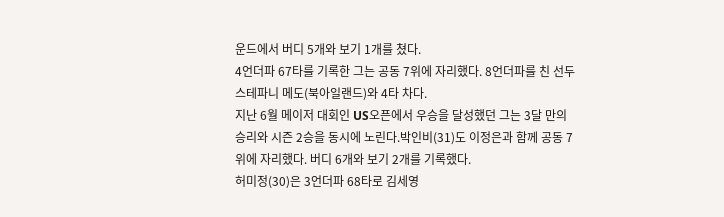운드에서 버디 5개와 보기 1개를 쳤다.
4언더파 67타를 기록한 그는 공동 7위에 자리했다. 8언더파를 친 선두 스테파니 메도(북아일랜드)와 4타 차다.
지난 6월 메이저 대회인 US오픈에서 우승을 달성했던 그는 3달 만의 승리와 시즌 2승을 동시에 노린다.박인비(31)도 이정은과 함께 공동 7위에 자리했다. 버디 6개와 보기 2개를 기록했다.
허미정(30)은 3언더파 68타로 김세영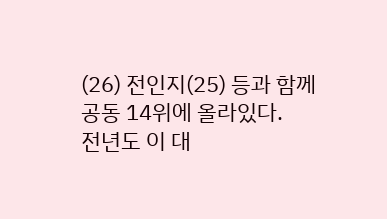(26) 전인지(25) 등과 함께 공동 14위에 올라있다.
전년도 이 대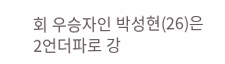회 우승자인 박성현(26)은 2언더파로 강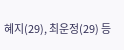혜지(29), 최운정(29) 등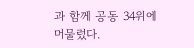과 함께 공동 34위에 머물렀다.